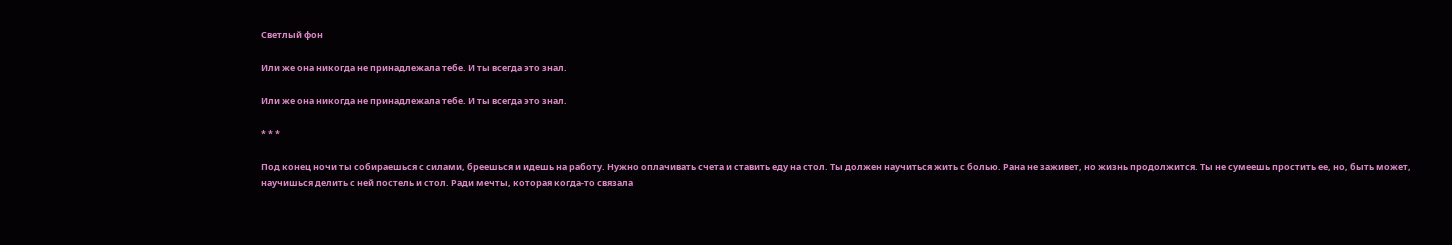Светлый фон

Или же она никогда не принадлежала тебе. И ты всегда это знал.

Или же она никогда не принадлежала тебе. И ты всегда это знал.

* * *

Под конец ночи ты собираешься с силами, бреешься и идешь на работу. Нужно оплачивать счета и ставить еду на стол. Ты должен научиться жить с болью. Рана не заживет, но жизнь продолжится. Ты не сумеешь простить ее, но, быть может, научишься делить с ней постель и стол. Ради мечты, которая когда-то связала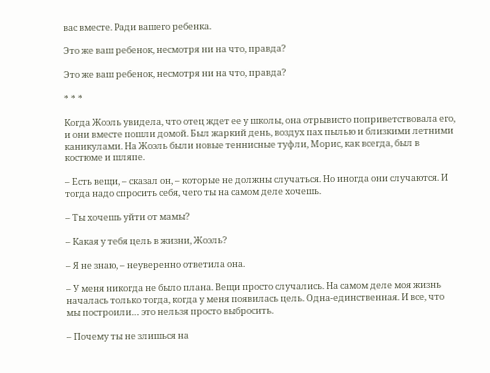вас вместе. Ради вашего ребенка.

Это же ваш ребенок, несмотря ни на что, правда?

Это же ваш ребенок, несмотря ни на что, правда?

* * *

Когда Жоэль увидела, что отец ждет ее у школы, она отрывисто поприветствовала его, и они вместе пошли домой. Был жаркий день, воздух пах пылью и близкими летними каникулами. На Жоэль были новые теннисные туфли, Морис, как всегда, был в костюме и шляпе.

– Есть вещи, – сказал он, – которые не должны случаться. Но иногда они случаются. И тогда надо спросить себя, чего ты на самом деле хочешь.

– Ты хочешь уйти от мамы?

– Какая у тебя цель в жизни, Жоэль?

– Я не знаю, – неуверенно ответила она.

– У меня никогда не было плана. Вещи просто случались. На самом деле моя жизнь началась только тогда, когда у меня появилась цель. Одна-единственная. И все, что мы построили… это нельзя просто выбросить.

– Почему ты не злишься на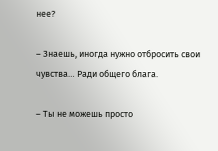нее?

– Знаешь, иногда нужно отбросить свои чувства… Ради общего блага.

– Ты не можешь просто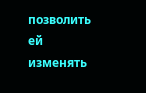позволить ей изменять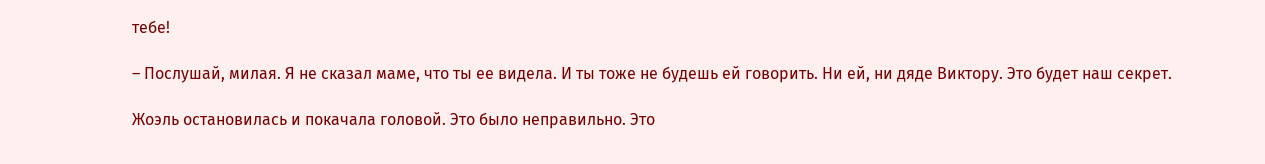тебе!

– Послушай, милая. Я не сказал маме, что ты ее видела. И ты тоже не будешь ей говорить. Ни ей, ни дяде Виктору. Это будет наш секрет.

Жоэль остановилась и покачала головой. Это было неправильно. Это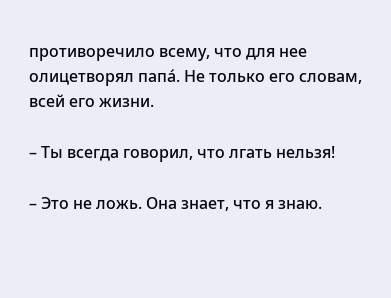противоречило всему, что для нее олицетворял папá. Не только его словам, всей его жизни.

– Ты всегда говорил, что лгать нельзя!

– Это не ложь. Она знает, что я знаю.